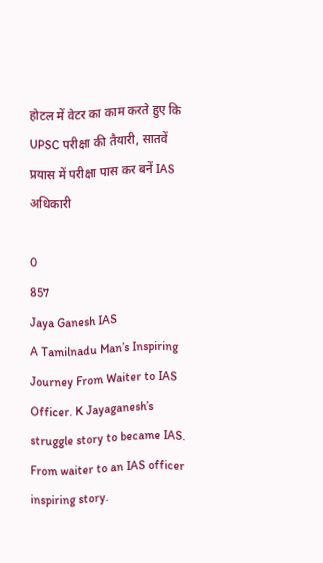होटल में वेटर का काम करते हुए कि UPSC परीक्षा की तैयारी, सातवें प्रयास में परीक्षा पास कर बनें IAS अधिकारी

0
857
Jaya Ganesh IAS
A Tamilnadu Man’s Inspiring Journey From Waiter to IAS Officer. K Jayaganesh’s struggle story to became IAS. From waiter to an IAS officer inspiring story.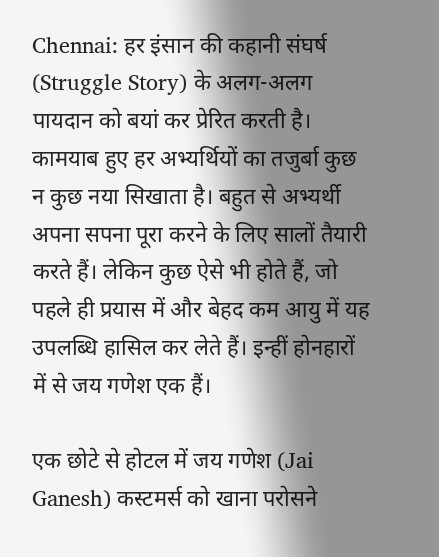Chennai: हर इंसान की कहानी संघर्ष (Struggle Story) के अलग-अलग पायदान को बयां कर प्रेरित करती है। कामयाब हुए हर अभ्यर्थियों का तजुर्बा कुछ न कुछ नया सिखाता है। बहुत से अभ्यर्थी अपना सपना पूरा करने के लिए सालों तैयारी करते हैं। लेकिन कुछ ऐसे भी होते हैं, जो पहले ही प्रयास में और बेहद कम आयु में यह उपलब्धि हासिल कर लेते हैं। इन्हीं होनहारों में से जय गणेश एक हैं।

एक छोटे से होटल में जय गणेश (Jai Ganesh) कस्टमर्स को खाना परोसने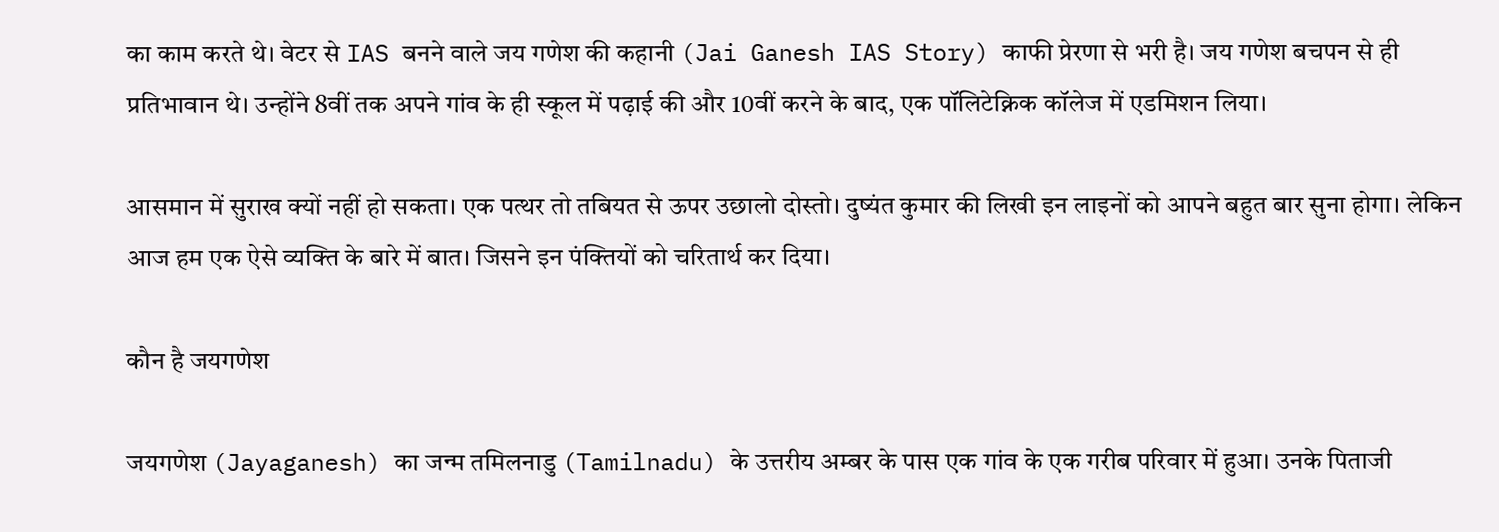का काम करते थे। वेटर से IAS बनने वाले जय गणेश की कहानी (Jai Ganesh IAS Story) काफी प्रेरणा से भरी है। जय गणेश बचपन से ही प्रतिभावान थे। उन्होंने 8वीं तक अपने गांव के ही स्कूल में पढ़ाई की और 10वीं करने के बाद, एक पॉलिटेक्निक कॉलेज में एडमिशन लिया।

आसमान में सुराख क्यों नहीं हो सकता। एक पत्थर तो तबियत से ऊपर उछालो दोस्तो। दुष्यंत कुमार की लिखी इन लाइनों को आपने बहुत बार सुना होगा। लेकिन आज हम एक ऐसे व्यक्ति के बारे में बात। जिसने इन पंक्तियों को चरितार्थ कर दिया।

कौन है जयगणेश

जयगणेश (Jayaganesh) का जन्म तमिलनाडु (Tamilnadu) के उत्तरीय अम्बर के पास एक गांव के एक गरीब परिवार में हुआ। उनके पिताजी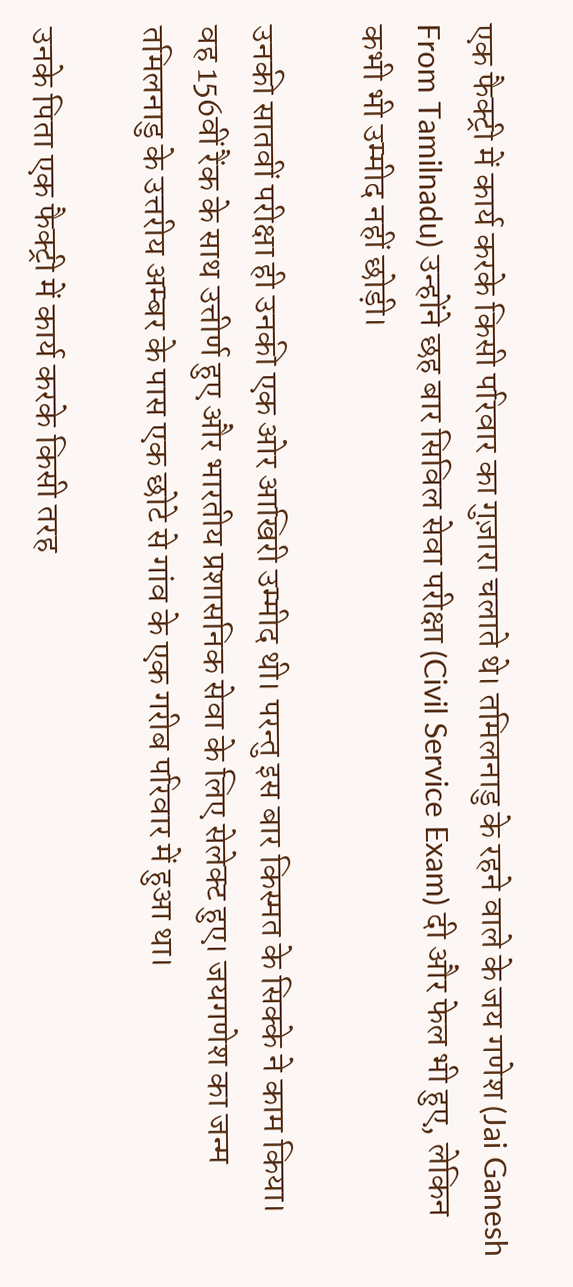एक फैक्ट्री में कार्य करके किसी परिवार का गुज़ारा चलाते थे। तमिलनाडु के रहने वाले के जय गणेश (Jai Ganesh From Tamilnadu) उन्होंने छह बार सिविल सेवा परीक्षा (Civil Service Exam) दी और फेल भी हुए, लेकिन कभी भी उम्मीद नहीं छोड़ी।

उनकी सातवीं परीक्षा ही उनकी एक ओर आखिरी उम्मीद थी। परन्तु इस बार किस्मत के सिक्के ने काम किया। वह 156वीं रैंक के साथ उत्तीर्ण हुए और भारतीय प्रशासनिक सेवा के लिए सेलेक्ट हुए। जयगणेश का जन्म तमिलनाडु के उत्तरीय अम्बर के पास एक छोटे से गांव के एक गरीब परिवार में हुआ था।

उनके पिता एक फैक्ट्री में कार्य करके किसी तरह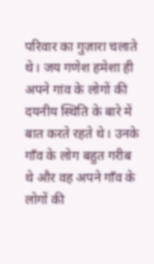परिवार का गुज़ारा चलाते थे। जय गणेश हमेशा ही अपने गांव के लोगों की दयनीय स्थिति के बारे में बात करते रहते थे। उनके गाँव के लोग बहुत गरीब थे और वह अपने गाँव के लोगों की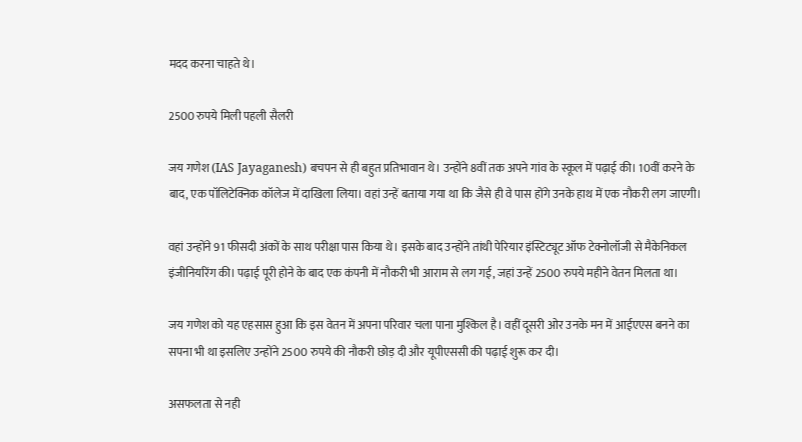मदद करना चाहते थे।

2500 रुपये मिली पहली सैलरी

जय गणेश (IAS Jayaganesh) बचपन से ही बहुत प्रतिभावान थे। उन्होंने 8वीं तक अपने गांव के स्कूल में पढ़ाई की। 10वीं करने के बाद, एक पॉलिटेक्निक कॉलेज में दाखिला लिया। वहां उन्हें बताया गया था कि जैसे ही वे पास होंगे उनके हाथ में एक नौकरी लग जाएगी।

वहां उन्होंने 91 फीसदी अंकों के साथ परीक्षा पास किया थे। इसके बाद उन्होंने तांथी पेरियार इंस्टिट्यूट ऑफ टेक्नोलॉजी से मैकेनिकल इंजीनियरिंग की। पढ़ाई पूरी होने के बाद एक कंपनी में नौकरी भी आराम से लग गई, जहां उन्हें 2500 रुपये महीने वेतन मिलता था।

जय गणेश को यह एहसास हुआ कि इस वेतन में अपना परिवार चला पाना मुश्किल है। वहीं दूसरी ओर उनके मन में आईएएस बनने का सपना भी था इसलिए उन्होंने 2500 रुपये की नौकरी छोड़ दी और यूपीएससी की पढ़ाई शुरू कर दी।

असफलता से नही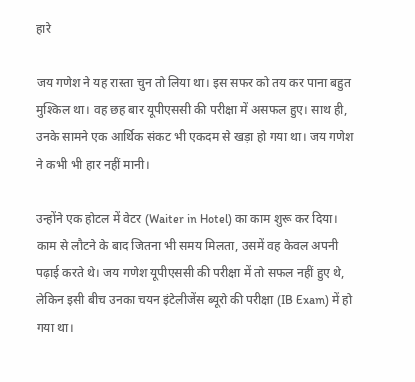हारे

जय गणेश ने यह रास्ता चुन तो लिया था। इस सफर को तय कर पाना बहुत मुश्किल था। वह छह बार यूपीएससी की परीक्षा में असफल हुए। साथ ही, उनके सामने एक आर्थिक संकट भी एकदम से खड़ा हो गया था। जय गणेश ने कभी भी हार नहीं मानी।

उन्होंने एक होटल में वेटर (Waiter in Hotel) का काम शुरू कर दिया। काम से लौटने के बाद जितना भी समय मिलता, उसमें वह केवल अपनी पढ़ाई करते थे। जय गणेश यूपीएससी की परीक्षा में तो सफल नहीं हुए थे, लेकिन इसी बीच उनका चयन इंटेलीजेंस ब्यूरो की परीक्षा (IB Exam) में हो गया था।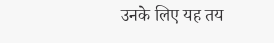उनके लिए यह तय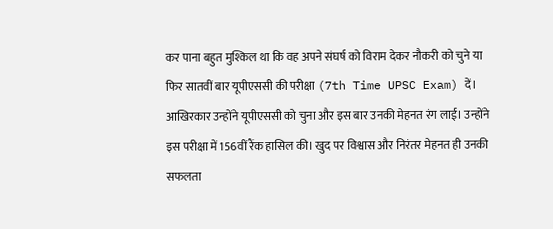कर पाना बहुत मुश्किल था कि वह अपने संघर्ष को विराम देकर नौकरी को चुने या फिर सातवीं बार यूपीएससी की परीक्षा (7th Time UPSC Exam) दें। आखिरकार उन्होंने यूपीएससी को चुना और इस बार उनकी मेहनत रंग लाई। उन्होंने इस परीक्षा में 156वीं रैंक हासिल की। खुद पर विश्वास और निरंतर मेहनत ही उनकी सफलता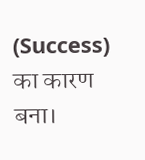(Success) का कारण बना।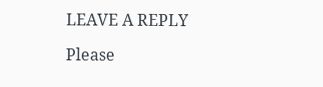LEAVE A REPLY

Please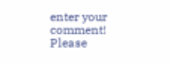enter your comment!
Please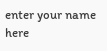enter your name here